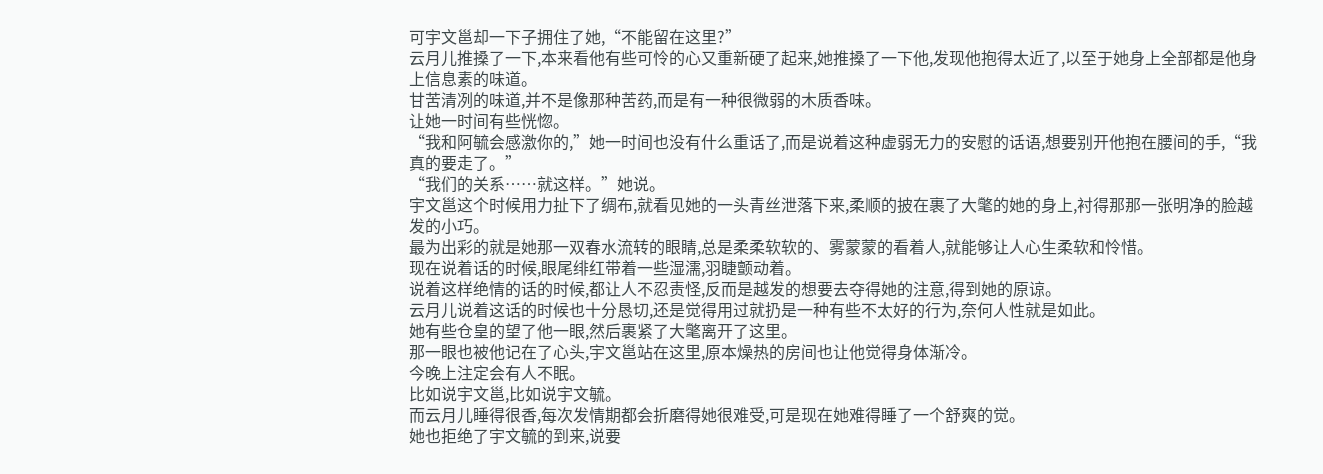可宇文邕却一下子拥住了她,“不能留在这里?”
云月儿推搡了一下,本来看他有些可怜的心又重新硬了起来,她推搡了一下他,发现他抱得太近了,以至于她身上全部都是他身上信息素的味道。
甘苦清冽的味道,并不是像那种苦药,而是有一种很微弱的木质香味。
让她一时间有些恍惚。
“我和阿毓会感激你的,”她一时间也没有什么重话了,而是说着这种虚弱无力的安慰的话语,想要别开他抱在腰间的手,“我真的要走了。”
“我们的关系……就这样。”她说。
宇文邕这个时候用力扯下了绸布,就看见她的一头青丝泄落下来,柔顺的披在裹了大氅的她的身上,衬得那那一张明净的脸越发的小巧。
最为出彩的就是她那一双春水流转的眼睛,总是柔柔软软的、雾蒙蒙的看着人,就能够让人心生柔软和怜惜。
现在说着话的时候,眼尾绯红带着一些湿濡,羽睫颤动着。
说着这样绝情的话的时候,都让人不忍责怪,反而是越发的想要去夺得她的注意,得到她的原谅。
云月儿说着这话的时候也十分恳切,还是觉得用过就扔是一种有些不太好的行为,奈何人性就是如此。
她有些仓皇的望了他一眼,然后裹紧了大氅离开了这里。
那一眼也被他记在了心头,宇文邕站在这里,原本燥热的房间也让他觉得身体渐冷。
今晚上注定会有人不眠。
比如说宇文邕,比如说宇文毓。
而云月儿睡得很香,每次发情期都会折磨得她很难受,可是现在她难得睡了一个舒爽的觉。
她也拒绝了宇文毓的到来,说要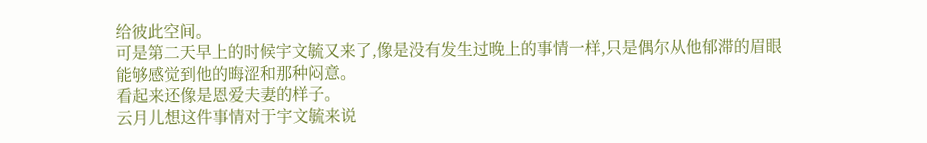给彼此空间。
可是第二天早上的时候宇文毓又来了,像是没有发生过晚上的事情一样,只是偶尔从他郁滞的眉眼能够感觉到他的晦涩和那种闷意。
看起来还像是恩爱夫妻的样子。
云月儿想这件事情对于宇文毓来说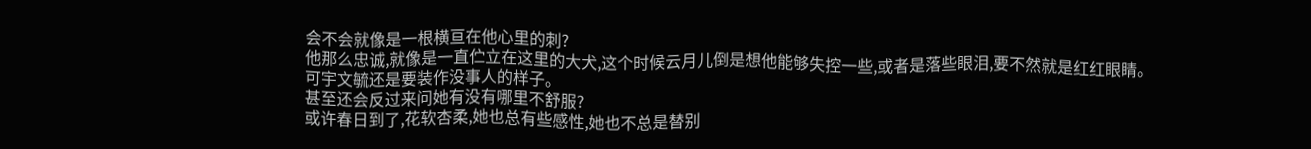会不会就像是一根横亘在他心里的刺?
他那么忠诚,就像是一直伫立在这里的大犬,这个时候云月儿倒是想他能够失控一些,或者是落些眼泪,要不然就是红红眼睛。
可宇文毓还是要装作没事人的样子。
甚至还会反过来问她有没有哪里不舒服?
或许春日到了,花软杏柔,她也总有些感性,她也不总是替别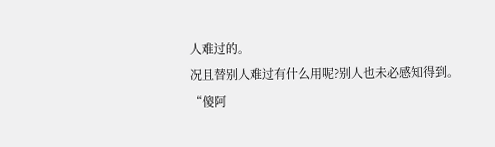人难过的。
况且替别人难过有什么用呢?别人也未必感知得到。
“傻阿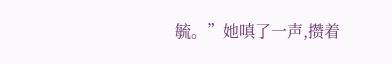毓。”她嗔了一声,攒着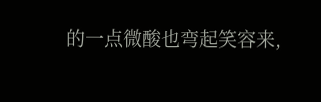的一点微酸也弯起笑容来,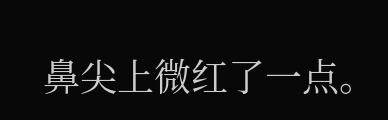鼻尖上微红了一点。